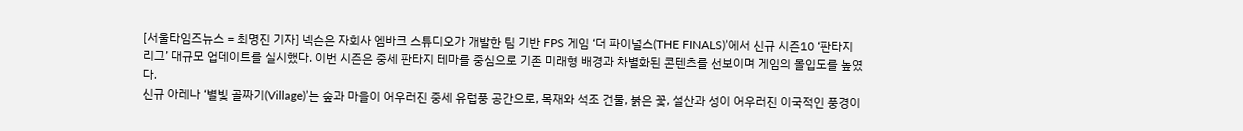[서울타임즈뉴스 = 최명진 기자] 넥슨은 자회사 엠바크 스튜디오가 개발한 팀 기반 FPS 게임 ‘더 파이널스(THE FINALS)’에서 신규 시즌10 ‘판타지 리그’ 대규모 업데이트를 실시했다. 이번 시즌은 중세 판타지 테마를 중심으로 기존 미래형 배경과 차별화된 콘텐츠를 선보이며 게임의 몰입도를 높였다.
신규 아레나 ‘별빛 골짜기(Village)’는 숲과 마을이 어우러진 중세 유럽풍 공간으로, 목재와 석조 건물, 붉은 꽃, 설산과 성이 어우러진 이국적인 풍경이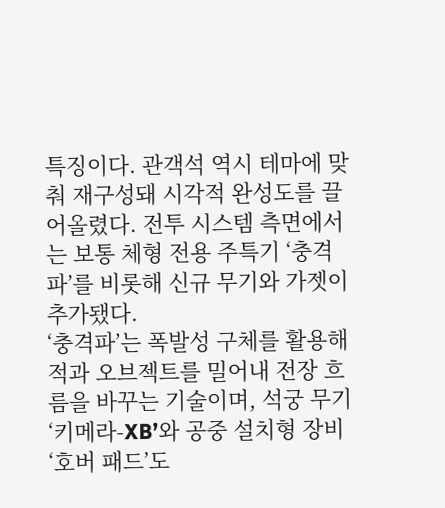특징이다. 관객석 역시 테마에 맞춰 재구성돼 시각적 완성도를 끌어올렸다. 전투 시스템 측면에서는 보통 체형 전용 주특기 ‘충격파’를 비롯해 신규 무기와 가젯이 추가됐다.
‘충격파’는 폭발성 구체를 활용해 적과 오브젝트를 밀어내 전장 흐름을 바꾸는 기술이며, 석궁 무기 ‘키메라-XB’와 공중 설치형 장비 ‘호버 패드’도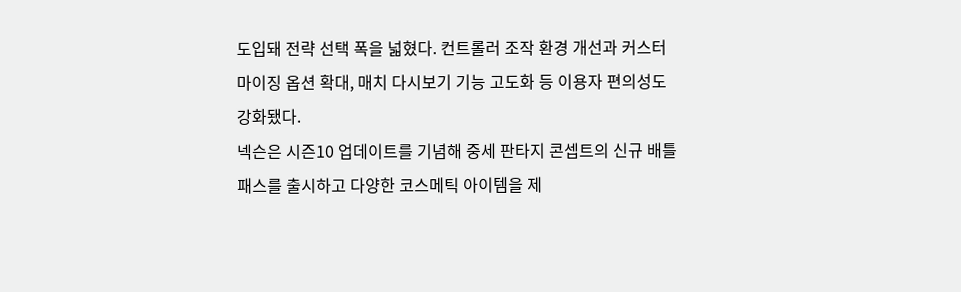도입돼 전략 선택 폭을 넓혔다. 컨트롤러 조작 환경 개선과 커스터마이징 옵션 확대, 매치 다시보기 기능 고도화 등 이용자 편의성도 강화됐다.
넥슨은 시즌10 업데이트를 기념해 중세 판타지 콘셉트의 신규 배틀패스를 출시하고 다양한 코스메틱 아이템을 제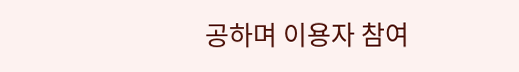공하며 이용자 참여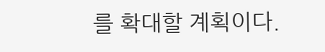를 확대할 계획이다.